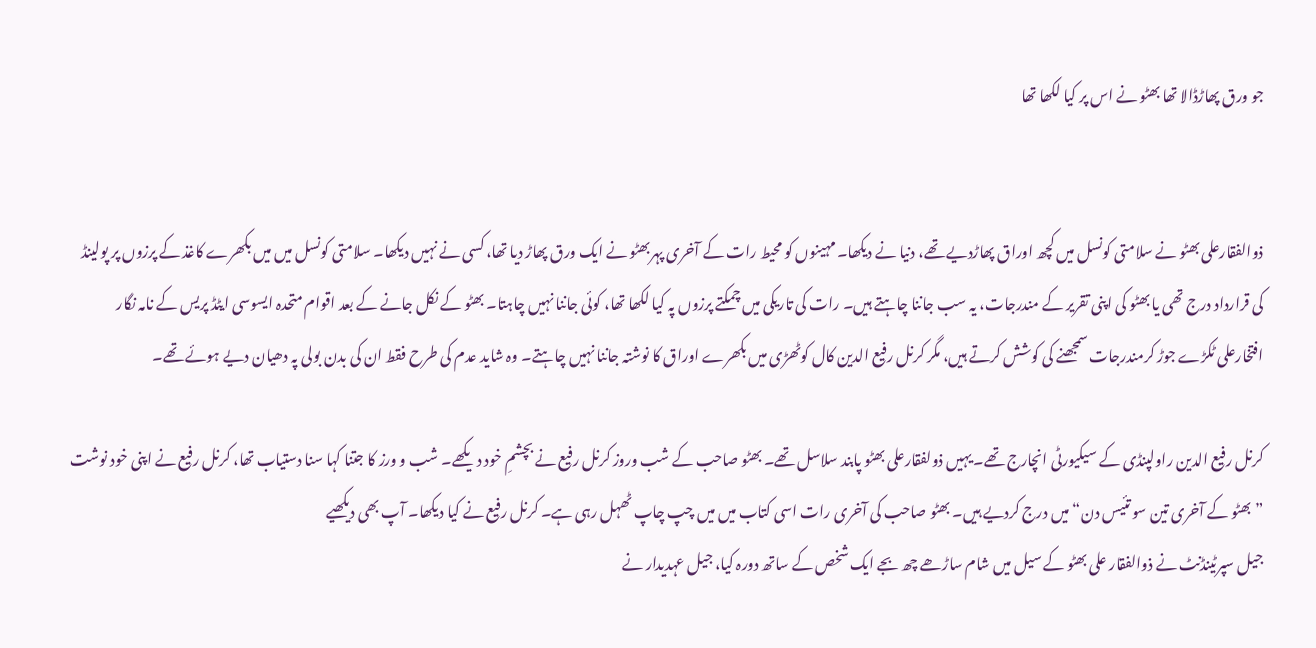جو ورق پھاڑڈالا تھا بھٹو نے اس پر کیا لکھا تھا


ذوالفقارعلی بھٹو نے سلامتی کونسل میں کچھ اوراق پھاڑدیے تھے، دنیا نے دیکھا۔ مہینوں کو محیط رات کے آخری پہربھٹو نے ایک ورق پھاڑ دیا تھا، کسی نے نہیں دیکھا۔ سلامتی کونسل میں میں بکھرے کاغذ کے پرزوں پر پولینڈ کی قرارداد درج تھی یا بھٹو کی اپنی تقریر کے مندرجات، یہ سب جاننا چاہتے ہیں۔ رات کی تاریکی میں چمکتے پرزوں پہ کیا لکھا تھا، کوئی جاننا نہیں چاہتا۔ بھٹو کے نکل جانے کے بعد اقوام متحدہ ایسوسی ایٹڈ پریس کے نامہ نگار افتخارعلی ٹکڑے جوڑ کرمندرجات سمجھنے کی کوشش کرتے ہیں، مگر کرنل رفیع الدین کال کوٹھڑی میں بکھرے اوراق کا نوشتہ جاننا نہیں چاہتے۔ وہ شاید عدم کی طرح فقط ان کی بدن بولی پہ دھیان دیے ہوئے تھے۔

کرنل رفیع الدین راولپنڈی کے سیکیورٹی انچارج تھے۔ یہیں ذولفقارعلی بھٹو پابند سلاسل تھے۔ بھٹو صاحب کے شب وروز کرنل رفیع نے بچشمِ خود دیکھے۔ شب و ورز کا جتنا کہا سنا دستیاب تھا، کرنل رفیع نے اپنی خود نوشت ”بھٹو کے آخری تین سو تئیس دن“ میں درج کردیے ہیں۔ بھٹو صاحب کی آخری رات اسی کتاب میں میں چپ چاپ ٹھہل رہی ہے۔ کرنل رفیع نے کیا دیکھا۔ آپ بھی دیکھیے
جیل سپرٹینڈنٹ نے ذوالفقار علی بھٹو کے سیل میں شام ساڑھے چھ بجے ایک شخص کے ساتھ دورہ کیا، جیل عہدیدار نے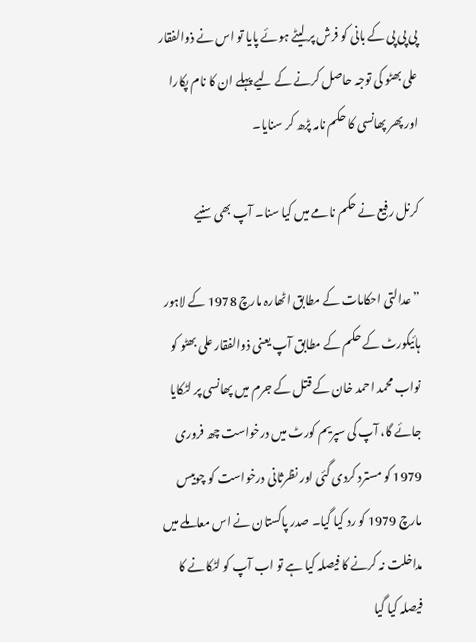پی پی پی کے بانی کو فرش پر لیٹے ہوئے پایا تو اس نے ذوالفقار علی بھٹو کی توجہ حاصل کرنے کے لیے پہلے ان کا نام پکارا اور پھر پھانسی کا حکم نامہ پڑھ کر سنایا۔

کرنل رفیع نے حکم نامے میں کیا سنا۔ آپ بھی سنیے

”عدالتی احکامات کے مطابق اٹھارہ مارچ 1978 کے لاہور ہائیکورٹ کے حکم کے مطابق آپ یعنی ذوالفقار علی بھٹو کو نواب محمد احمد خان کے قتل کے جرم میں پھانسی پر لٹکایا جائے گا، آپ کی سپریم کورٹ میں درخواست چھ فروری 1979 کو مسترد کردی گئی اور نظرثانی درخواست کو چوبیس مارچ 1979 کو رد کیا گیا۔ صدر پاکستان نے اس معاملے میں مداخلت نہ کرنے کا فیصلہ کیا ہے تو اب آپ کو لٹکانے کا فیصلہ کیا گیا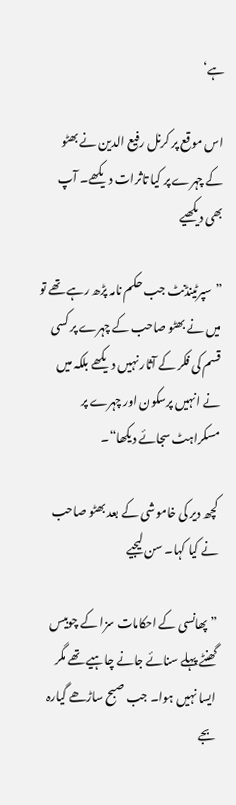ہے‘

اس موقع پر کرنل رفیع الدین نے بھٹو کے چہرے پر کیا تاثرات دیکھے۔ آپ بھی دیکھیے

”سپرٹینڈنٹ جب حکم نامہ پڑھ رہے تھے تو میں نے بھٹو صاحب کے چہرے پر کسی قسم کی فکر کے آثار نہیں دیکھے بلکہ میں نے انہیں پرسکون اور چہرے پر مسکراہٹ سجائے دیکھا“۔

کچھ دیر کی خاموشی کے بعد بھٹو صاحب نے کیا کہا۔ سن لیجیے

”پھانسی کے احکامات سزا کے چوبیس گھنٹے پہلے سنائے جانے چاہیے تھے مگر ایسا نہیں ہوا۔ جب صبح ساڑھے گیارہ بجے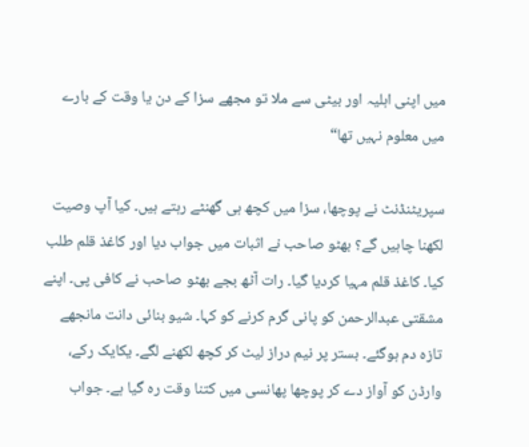میں اپنی اہلیہ اور بیٹی سے ملا تو مجھے سزا کے دن یا وقت کے بارے میں معلوم نہیں تھا“

سپریٹنڈنٹ نے پوچھا، سزا میں کچھ ہی گھنٹے رہتے ہیں۔ کیا آپ وصیت لکھنا چاہیں گے؟ بھٹو صاحب نے اثبات میں جواب دیا اور کاغذ قلم طلب کیا۔ کاغذ قلم مہیا کردیا گیا۔ رات آٹھ بجے بھٹو صاحب نے کافی پی۔ اپنے مشقتی عبدالرحمن کو پانی گرم کرنے کو کہا۔ شیو بنائی دانت مانجھے تازہ دم ہوگئے۔ بستر پر نیم دراز لیٹ کر کچھ لکھنے لگے۔ یکایک رکے، وارڈن کو آواز دے کر پوچھا پھانسی میں کتنا وقت رہ گیا ہے۔ جواب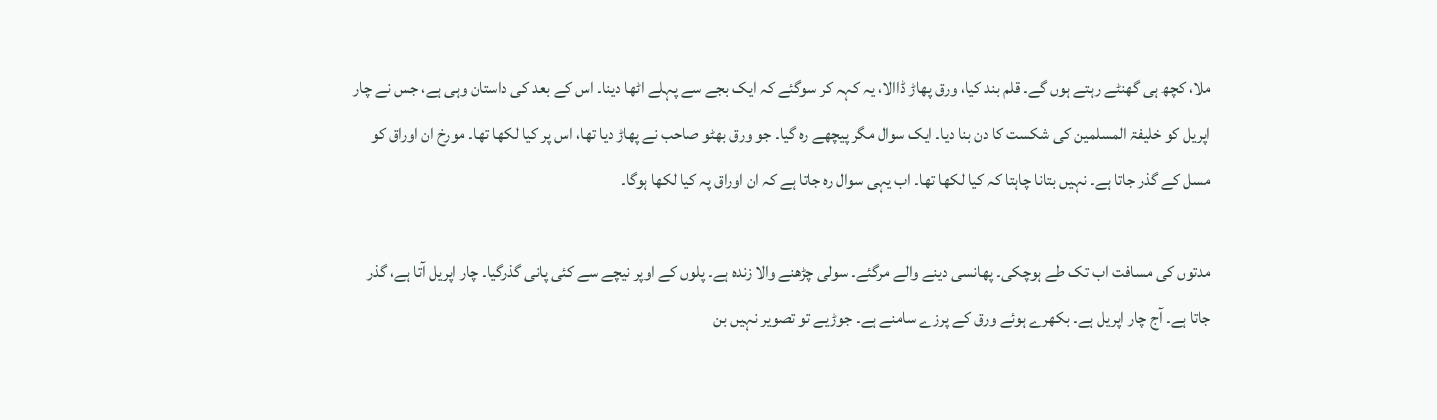ملا، کچھ ہی گھنٹے رہتے ہوں گے۔ قلم بند کیا، ورق پھاڑ ڈاالا، یہ کہہ کر سوگئے کہ ایک بجے سے پہلے اٹھا دینا۔ اس کے بعد کی داستان وہی ہے، جس نے چار اپریل کو خلیفۃ المسلمین کی شکست کا دن بنا دیا۔ ایک سوال مگر پیچھے رہ گیا۔ جو ورق بھٹو صاحب نے پھاڑ دیا تھا، اس پر کیا لکھا تھا۔ مورخ ان اوراق کو مسل کے گذر جاتا ہے۔ نہیں بتانا چاہتا کہ کیا لکھا تھا۔ اب یہی سوال رہ جاتا ہے کہ ان اوراق پہ کیا لکھا ہوگا۔

مدتوں کی مسافت اب تک طے ہوچکی۔ پھانسی دینے والے مرگئے۔ سولی چڑھنے والا زندہ ہے۔ پلوں کے اوپر نیچے سے کئی پانی گذرگیا۔ چار اپریل آتا ہے، گذر جاتا ہے۔ آج چار اپریل ہے۔ بکھرے ہوئے ورق کے پرزے سامنے ہے۔ جوڑیے تو تصویر نہیں بن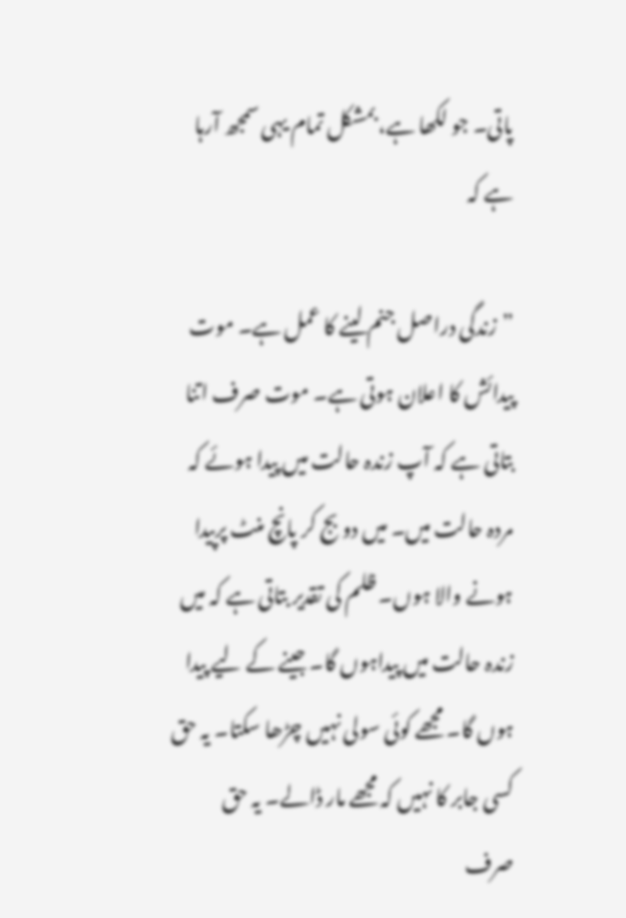پاتی۔ جو لکھا ہے، بمشکل تمام یہی سمجھ آرہا ہے کہ

”زندگی دراصل جنم لینے کا عمل ہے۔ موت پیدائش کا اعلان ہوتی ہے۔ موت صرف اتنا بتاتی ہے کہ آپ زندہ حالت میں پیدا ہوئے کہ مردہ حالت میں۔ میں دو بج کر پانچ منٹ پرپیدا ہونے والا ہوں۔ ظلم کی تقدیر بتاتی ہے کہ میں زندہ حالت میں پیداہوں گا۔ جینے کے لیے پیدا ہوں گا۔ مجھے کوئی سولی نہیں چڑھا سکتا۔ یہ حق کسی جابر کا نہیں کہ مجھے مار ڈالے۔ یہ حق صرف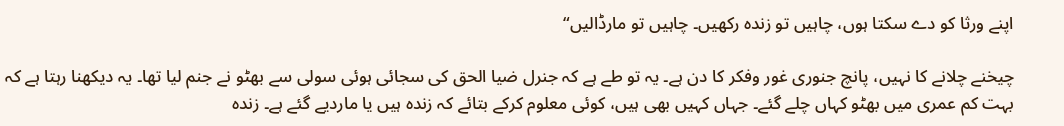اپنے ورثا کو دے سکتا ہوں، چاہیں تو زندہ رکھیں۔ چاہیں تو مارڈالیں“

چیخنے چلانے کا نہیں، پانچ جنوری غور وفکر کا دن ہے۔ یہ تو طے ہے کہ جنرل ضیا الحق کی سجائی ہوئی سولی سے بھٹو نے جنم لیا تھا۔ یہ دیکھنا رہتا ہے کہ بہت کم عمری میں بھٹو کہاں چلے گئے۔ جہاں کہیں بھی ہیں، کوئی معلوم کرکے بتائے کہ زندہ ہیں یا ماردیے گئے ہے۔ زندہ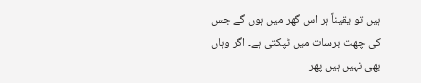ہیں تو یقیناً ہر اس گھر میں ہوں گے جس کی چھت برسات میں ٹپکتی ہے۔ اگر وہاں بھی نہیں ہیں پھر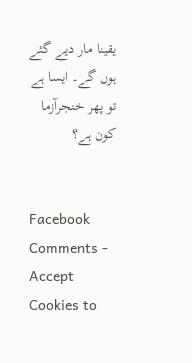یقینا مار دیے گئے ہوں گے۔ ایسا ہے تو پھر خنجرآزما کون ہے؟


Facebook Comments - Accept Cookies to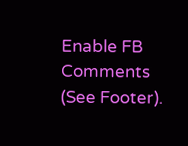Enable FB Comments (See Footer).